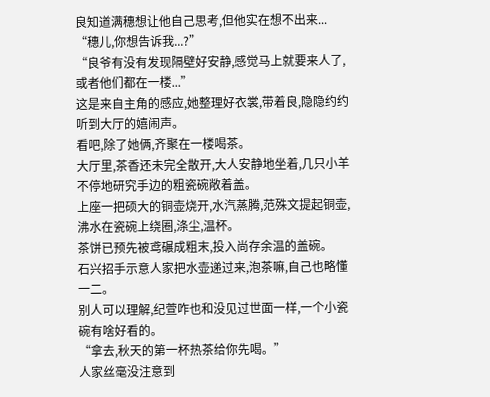良知道满穗想让他自己思考,但他实在想不出来...
“穗儿,你想告诉我...?”
“良爷有没有发现隔壁好安静,感觉马上就要来人了,或者他们都在一楼...”
这是来自主角的感应,她整理好衣裳,带着良,隐隐约约听到大厅的嬉闹声。
看吧,除了她俩,齐聚在一楼喝茶。
大厅里,茶香还未完全散开,大人安静地坐着,几只小羊不停地研究手边的粗瓷碗敞着盖。
上座一把硕大的铜壶烧开,水汽蒸腾,范殊文提起铜壶,沸水在瓷碗上绕圈,涤尘,温杯。
茶饼已预先被鸢碾成粗末,投入尚存余温的盖碗。
石兴招手示意人家把水壶递过来,泡茶嘛,自己也略懂一二。
别人可以理解,纪萱咋也和没见过世面一样,一个小瓷碗有啥好看的。
“拿去,秋天的第一杯热茶给你先喝。”
人家丝毫没注意到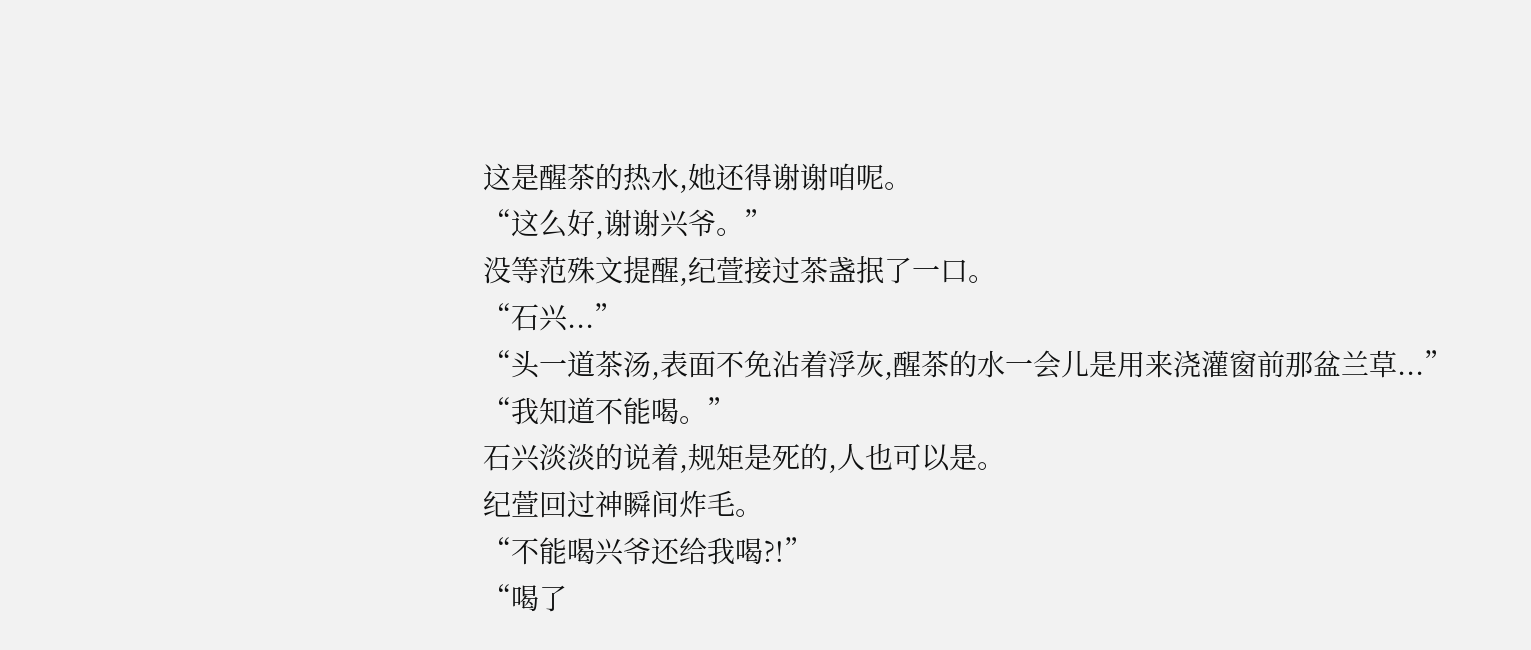这是醒茶的热水,她还得谢谢咱呢。
“这么好,谢谢兴爷。”
没等范殊文提醒,纪萱接过茶盏抿了一口。
“石兴...”
“头一道茶汤,表面不免沾着浮灰,醒茶的水一会儿是用来浇灌窗前那盆兰草...”
“我知道不能喝。”
石兴淡淡的说着,规矩是死的,人也可以是。
纪萱回过神瞬间炸毛。
“不能喝兴爷还给我喝?!”
“喝了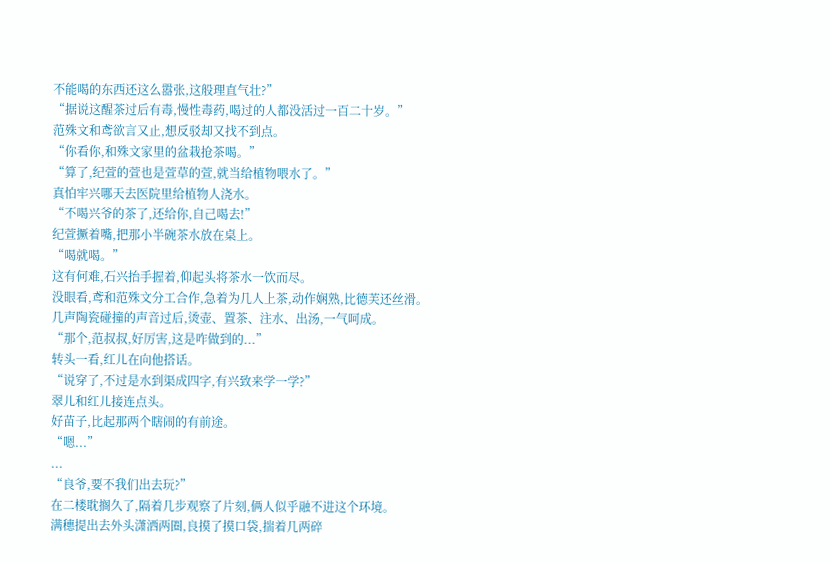不能喝的东西还这么嚣张,这般理直气壮?”
“据说这醒茶过后有毒,慢性毒药,喝过的人都没活过一百二十岁。”
范殊文和鸢欲言又止,想反驳却又找不到点。
“你看你,和殊文家里的盆栽抢茶喝。”
“算了,纪萱的萱也是萱草的萱,就当给植物喂水了。”
真怕牢兴哪天去医院里给植物人浇水。
“不喝兴爷的茶了,还给你,自己喝去!”
纪萱撅着嘴,把那小半碗茶水放在桌上。
“喝就喝。”
这有何难,石兴抬手握着,仰起头将茶水一饮而尽。
没眼看,鸢和范殊文分工合作,急着为几人上茶,动作娴熟,比德芙还丝滑。
几声陶瓷碰撞的声音过后,烫壶、置茶、注水、出汤,一气呵成。
“那个,范叔叔,好厉害,这是咋做到的...”
转头一看,红儿在向他搭话。
“说穿了,不过是水到渠成四字,有兴致来学一学?”
翠儿和红儿接连点头。
好苗子,比起那两个瞎闹的有前途。
“嗯...”
...
“良爷,要不我们出去玩?”
在二楼耽搁久了,隔着几步观察了片刻,俩人似乎融不进这个环境。
满穗提出去外头潇洒两圈,良摸了摸口袋,揣着几两碎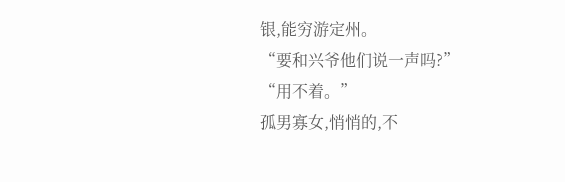银,能穷游定州。
“要和兴爷他们说一声吗?”
“用不着。”
孤男寡女,悄悄的,不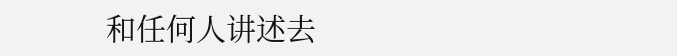和任何人讲述去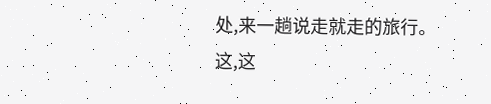处,来一趟说走就走的旅行。
这,这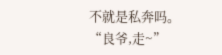不就是私奔吗。
“良爷,走~”